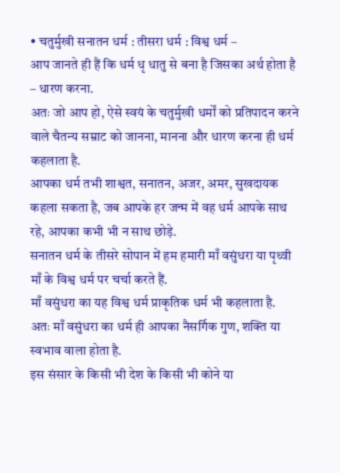• चतुर्मुखी सनातन धर्म : तीसरा धर्म : विश्व धर्म –
आप जानते ही हैं कि धर्म धृ धातु से बना है जिसका अर्थ होता है – धारण करना.
अतः जो आप हो, ऐसे स्वयं के चतुर्मुखी धर्मों को प्रतिपादन करने वाले चैतन्य सम्राट को जानना, मानना और धारण करना ही धर्म कहलाता है.
आपका धर्म तभी शाश्वत, सनातन, अजर, अमर, सुखदायक कहला सकता है, जब आपके हर जन्म में वह धर्म आपके साथ रहे, आपका कभी भी न साथ छोड़े.
सनातन धर्म के तीसरे सोपान में हम हमारी माँ वसुंधरा या पृथ्वी माँ के विश्व धर्म पर चर्चा करते हैं.
माँ वसुंधरा का यह विश्व धर्म प्राकृतिक धर्म भी कहलाता है.
अतः माँ वसुंधरा का धर्म ही आपका नैसर्गिक गुण, शक्ति या स्वभाव वाला होता है.
इस संसार के किसी भी देश के किसी भी कोने या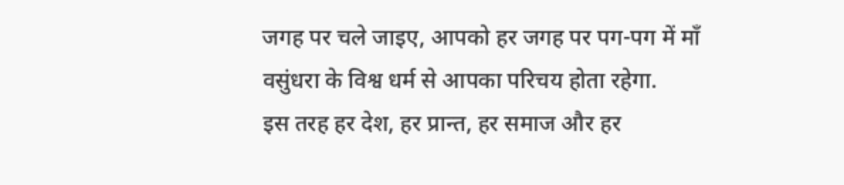जगह पर चले जाइए, आपको हर जगह पर पग-पग में माँ वसुंधरा के विश्व धर्म से आपका परिचय होता रहेगा.
इस तरह हर देश, हर प्रान्त, हर समाज और हर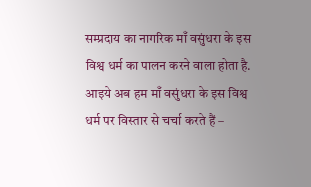सम्प्रदाय का नागरिक माँ वसुंधरा के इस विश्व धर्म का पालन करने वाला होता है.
आइये अब हम माँ वसुंधरा के इस विश्व धर्म पर विस्तार से चर्चा करते हैं –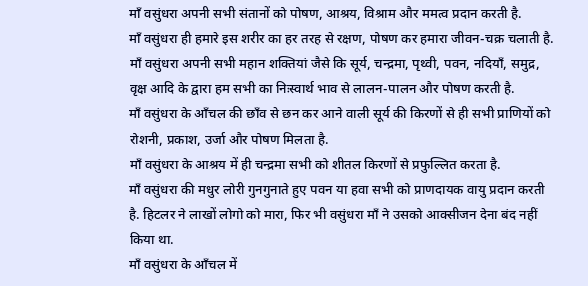माँ वसुंधरा अपनी सभी संतानों को पोषण, आश्रय, विश्राम और ममत्व प्रदान करती है.
माँ वसुंधरा ही हमारे इस शरीर का हर तरह से रक्षण, पोषण कर हमारा जीवन-चक्र चलाती है.
माँ वसुंधरा अपनी सभी महान शक्तियां जैसे कि सूर्य, चन्द्रमा, पृथ्वी, पवन, नदियाँ, समुद्र, वृक्ष आदि के द्वारा हम सभी का निःस्वार्थ भाव से लालन-पालन और पोषण करती है.
माँ वसुंधरा के आँचल की छाँव से छन कर आने वाली सूर्य की किरणों से ही सभी प्राणियों को रोशनी, प्रकाश, उर्जा और पोषण मिलता है.
माँ वसुंधरा के आश्रय में ही चन्द्रमा सभी को शीतल किरणों से प्रफुल्लित करता है.
माँ वसुंधरा की मधुर लोरी गुनगुनाते हुए पवन या हवा सभी को प्राणदायक वायु प्रदान करती है. हिटलर ने लाखों लोगो को मारा, फिर भी वसुंधरा माँ ने उसको आक्सीजन देना बंद नहीं किया था.
माँ वसुंधरा के आँचल में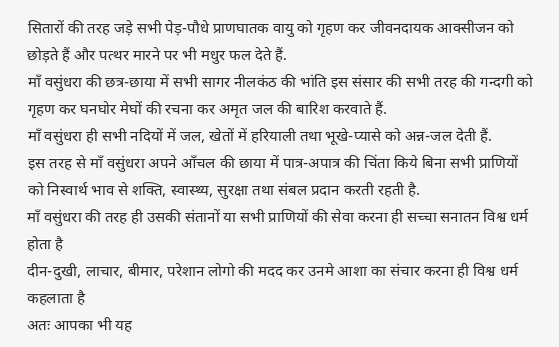सितारों की तरह जड़े सभी पेड़-पौधे प्राणघातक वायु को गृहण कर जीवनदायक आक्सीजन को छोड़ते हैं और पत्थर मारने पर भी मधुर फल देते हैं.
माँ वसुंधरा की छत्र-छाया में सभी सागर नीलकंठ की भांति इस संसार की सभी तरह की गन्दगी को गृहण कर घनघोर मेघों की रचना कर अमृत जल की बारिश करवाते हैं.
माँ वसुंधरा ही सभी नदियों में जल, खेतों में हरियाली तथा भूखे-प्यासे को अन्न-जल देती हैं.
इस तरह से माँ वसुंधरा अपने आँचल की छाया में पात्र-अपात्र की चिंता किये बिना सभी प्राणियों को निस्वार्थ भाव से शक्ति, स्वास्थ्य, सुरक्षा तथा संबल प्रदान करती रहती है.
माँ वसुंधरा की तरह ही उसकी संतानों या सभी प्राणियों की सेवा करना ही सच्चा सनातन विश्व धर्म होता है
दीन-दुखी, लाचार, बीमार, परेशान लोगो की मदद कर उनमे आशा का संचार करना ही विश्व धर्म कहलाता है
अतः आपका भी यह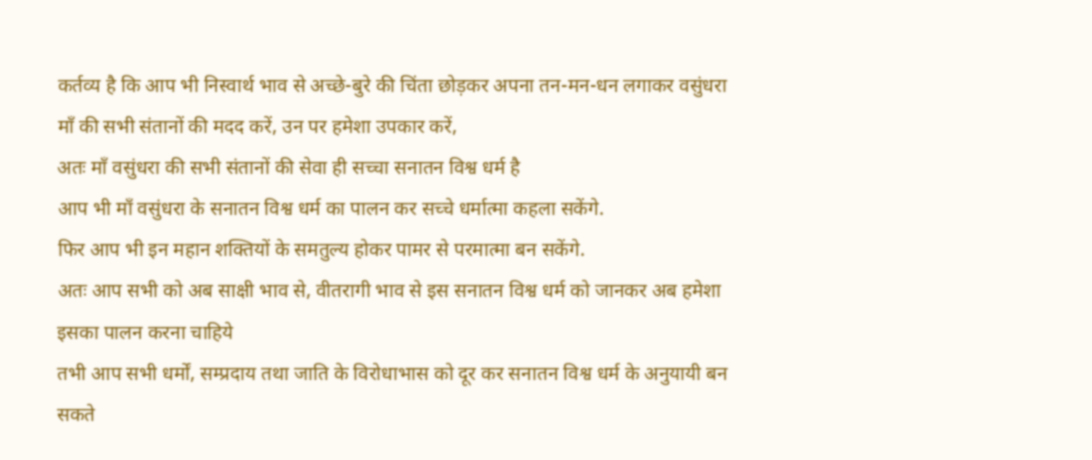कर्तव्य है कि आप भी निस्वार्थ भाव से अच्छे-बुरे की चिंता छोड़कर अपना तन-मन-धन लगाकर वसुंधरा माँ की सभी संतानों की मदद करें, उन पर हमेशा उपकार करें,
अतः माँ वसुंधरा की सभी संतानों की सेवा ही सच्चा सनातन विश्व धर्म है
आप भी माँ वसुंधरा के सनातन विश्व धर्म का पालन कर सच्चे धर्मात्मा कहला सकेंगे.
फिर आप भी इन महान शक्तियों के समतुल्य होकर पामर से परमात्मा बन सकेंगे.
अतः आप सभी को अब साक्षी भाव से, वीतरागी भाव से इस सनातन विश्व धर्म को जानकर अब हमेशा इसका पालन करना चाहिये
तभी आप सभी धर्मों, सम्प्रदाय तथा जाति के विरोधाभास को दूर कर सनातन विश्व धर्म के अनुयायी बन सकते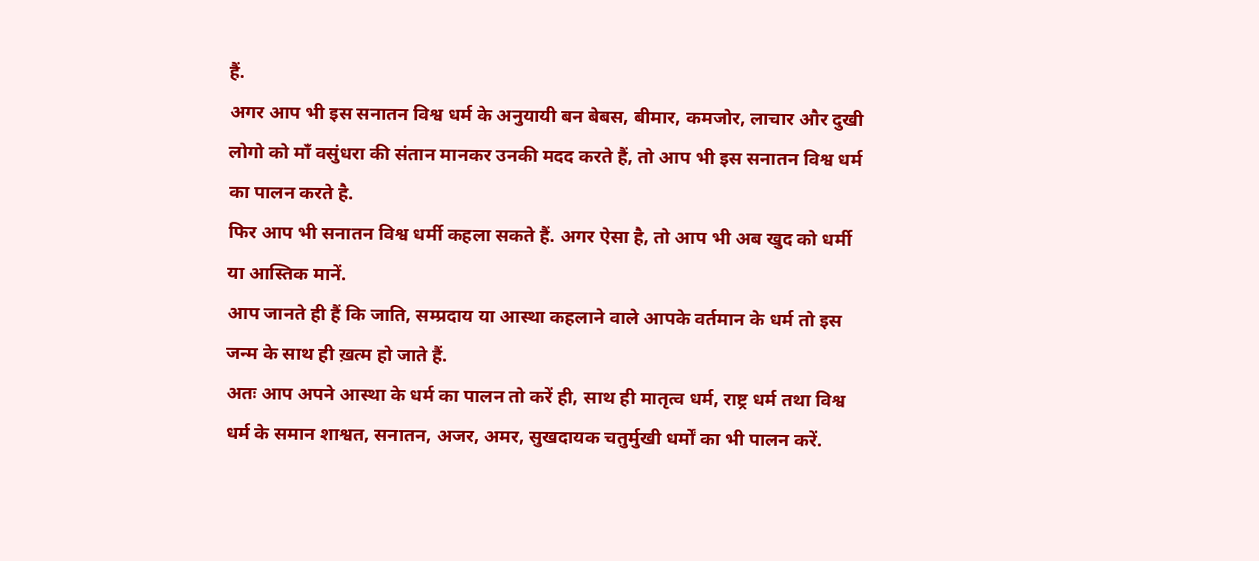हैं.
अगर आप भी इस सनातन विश्व धर्म के अनुयायी बन बेबस, बीमार, कमजोर, लाचार और दुखी लोगो को माँ वसुंधरा की संतान मानकर उनकी मदद करते हैं, तो आप भी इस सनातन विश्व धर्म का पालन करते है.
फिर आप भी सनातन विश्व धर्मी कहला सकते हैं. अगर ऐसा है, तो आप भी अब खुद को धर्मी या आस्तिक मानें.
आप जानते ही हैं कि जाति, सम्प्रदाय या आस्था कहलाने वाले आपके वर्तमान के धर्म तो इस जन्म के साथ ही ख़त्म हो जाते हैं.
अतः आप अपने आस्था के धर्म का पालन तो करें ही, साथ ही मातृत्व धर्म, राष्ट्र धर्म तथा विश्व धर्म के समान शाश्वत, सनातन, अजर, अमर, सुखदायक चतुर्मुखी धर्मों का भी पालन करें.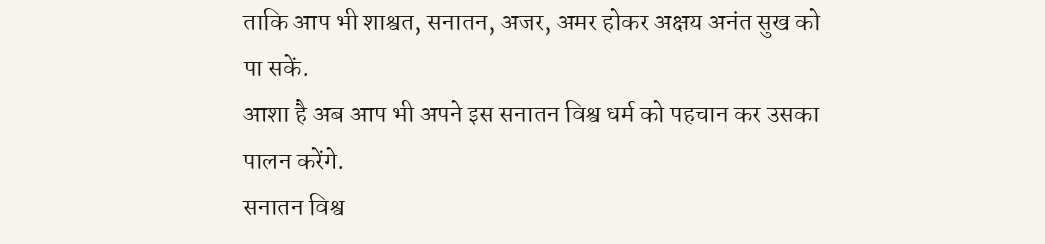ताकि आप भी शाश्वत, सनातन, अजर, अमर होकर अक्षय अनंत सुख को पा सकें.
आशा है अब आप भी अपने इस सनातन विश्व धर्म को पहचान कर उसका पालन करेंगे.
सनातन विश्व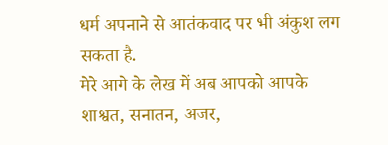धर्म अपनाने से आतंकवाद पर भी अंकुश लग सकता है.
मेरे आगे के लेख में अब आपको आपके शाश्वत, सनातन, अजर,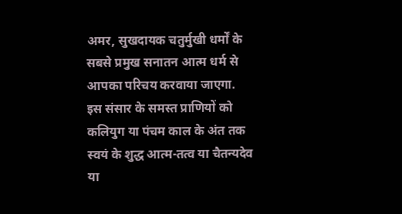अमर, सुखदायक चतुर्मुखी धर्मों के सबसे प्रमुख सनातन आत्म धर्म से आपका परिचय करवाया जाएगा.
इस संसार के समस्त प्राणियों को कलियुग या पंचम काल के अंत तक
स्वयं के शुद्ध आत्म-तत्व या चैतन्यदेव या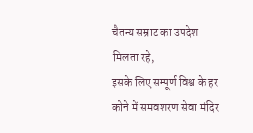चैतन्य सम्राट का उपदेश मिलता रहे,
इसके लिए सम्पूर्ण विश्व के हर कोने में समवशरण सेवा मंदिर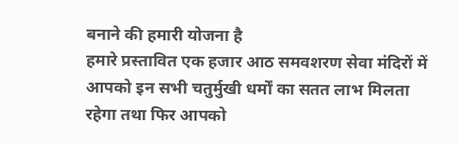बनाने की हमारी योजना है
हमारे प्रस्तावित एक हजार आठ समवशरण सेवा मंदिरों में आपको इन सभी चतुर्मुखी धर्मों का सतत लाभ मिलता रहेगा तथा फिर आपको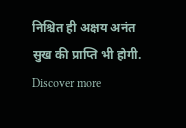निश्चित ही अक्षय अनंत सुख की प्राप्ति भी होगी.
Discover more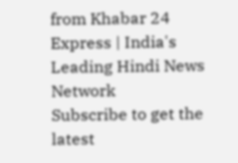from Khabar 24 Express | India's Leading Hindi News Network
Subscribe to get the latest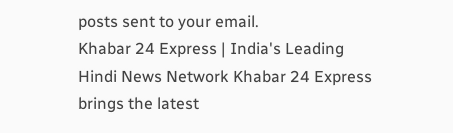posts sent to your email.
Khabar 24 Express | India's Leading Hindi News Network Khabar 24 Express brings the latest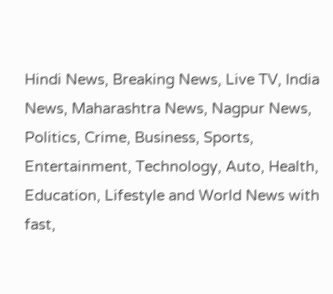Hindi News, Breaking News, Live TV, India News, Maharashtra News, Nagpur News, Politics, Crime, Business, Sports, Entertainment, Technology, Auto, Health, Education, Lifestyle and World News with fast,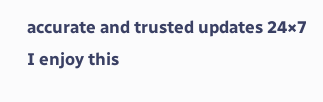accurate and trusted updates 24×7
I enjoy this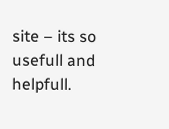site – its so usefull and helpfull.